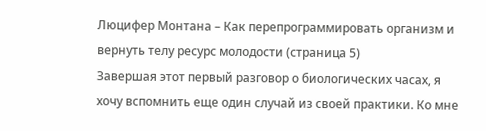Люцифер Монтана – Как перепрограммировать организм и вернуть телу ресурс молодости (страница 5)
Завершая этот первый разговор о биологических часах, я хочу вспомнить еще один случай из своей практики. Ко мне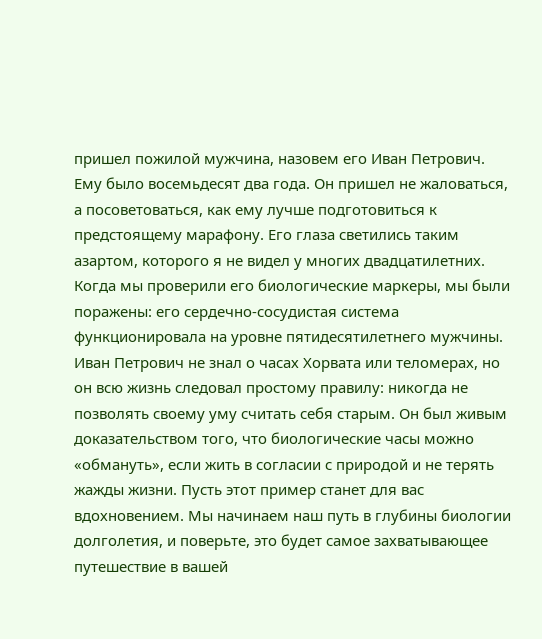пришел пожилой мужчина, назовем его Иван Петрович. Ему было восемьдесят два года. Он пришел не жаловаться, а посоветоваться, как ему лучше подготовиться к предстоящему марафону. Его глаза светились таким азартом, которого я не видел у многих двадцатилетних. Когда мы проверили его биологические маркеры, мы были поражены: его сердечно-сосудистая система функционировала на уровне пятидесятилетнего мужчины. Иван Петрович не знал о часах Хорвата или теломерах, но он всю жизнь следовал простому правилу: никогда не позволять своему уму считать себя старым. Он был живым доказательством того, что биологические часы можно «обмануть», если жить в согласии с природой и не терять жажды жизни. Пусть этот пример станет для вас вдохновением. Мы начинаем наш путь в глубины биологии долголетия, и поверьте, это будет самое захватывающее путешествие в вашей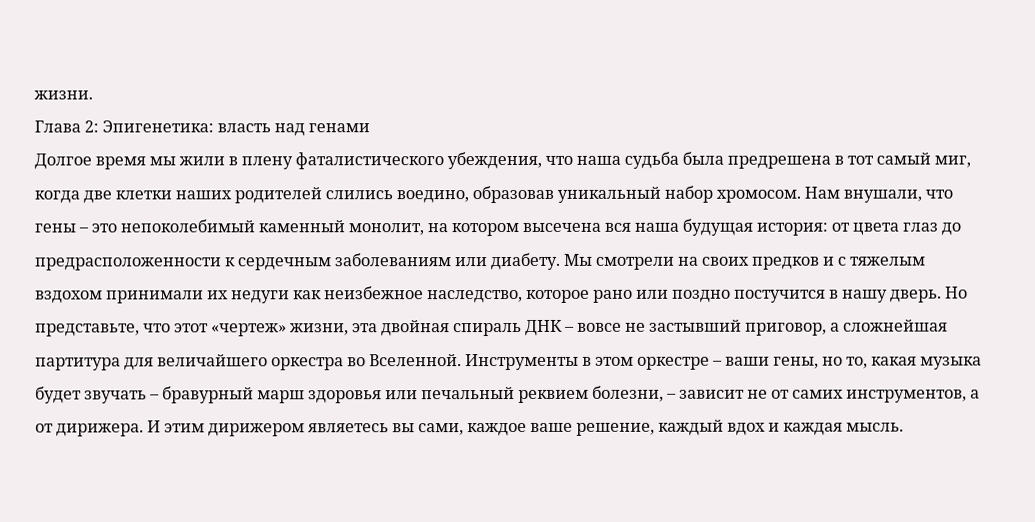жизни.
Глава 2: Эпигенетика: власть над генами
Долгое время мы жили в плену фаталистического убеждения, что наша судьба была предрешена в тот самый миг, когда две клетки наших родителей слились воедино, образовав уникальный набор хромосом. Нам внушали, что гены – это непоколебимый каменный монолит, на котором высечена вся наша будущая история: от цвета глаз до предрасположенности к сердечным заболеваниям или диабету. Мы смотрели на своих предков и с тяжелым вздохом принимали их недуги как неизбежное наследство, которое рано или поздно постучится в нашу дверь. Но представьте, что этот «чертеж» жизни, эта двойная спираль ДНК – вовсе не застывший приговор, а сложнейшая партитура для величайшего оркестра во Вселенной. Инструменты в этом оркестре – ваши гены, но то, какая музыка будет звучать – бравурный марш здоровья или печальный реквием болезни, – зависит не от самих инструментов, а от дирижера. И этим дирижером являетесь вы сами, каждое ваше решение, каждый вдох и каждая мысль.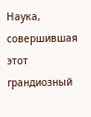Наука, совершившая этот грандиозный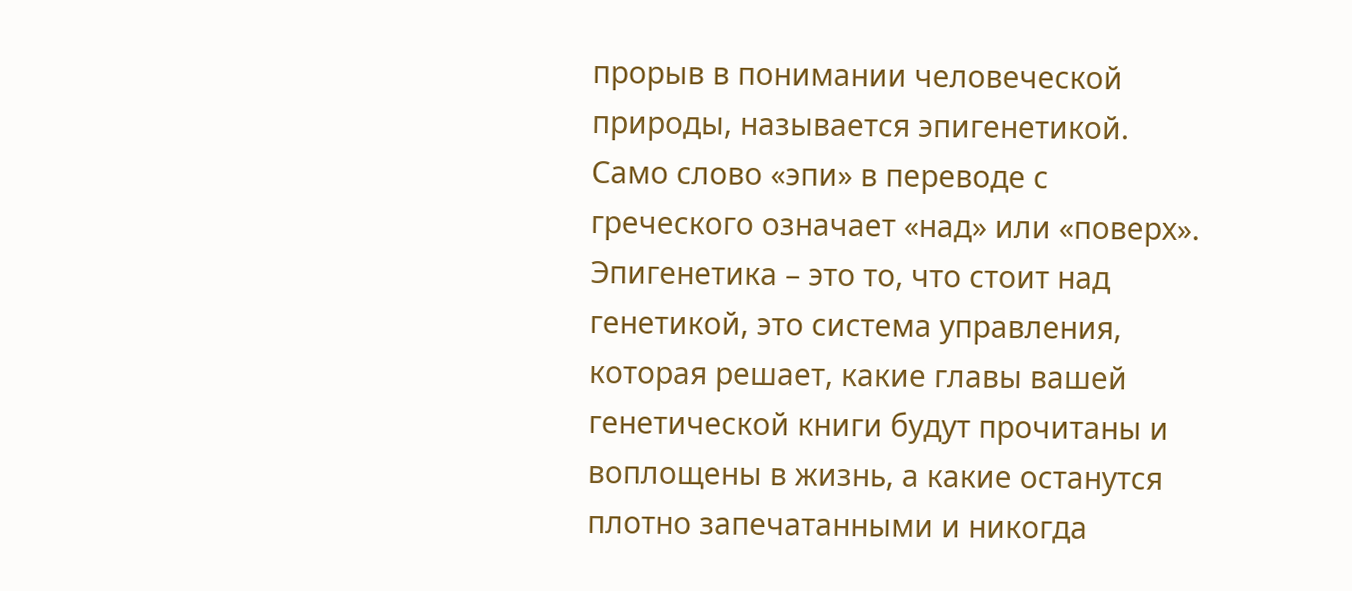прорыв в понимании человеческой природы, называется эпигенетикой. Само слово «эпи» в переводе с греческого означает «над» или «поверх». Эпигенетика – это то, что стоит над генетикой, это система управления, которая решает, какие главы вашей генетической книги будут прочитаны и воплощены в жизнь, а какие останутся плотно запечатанными и никогда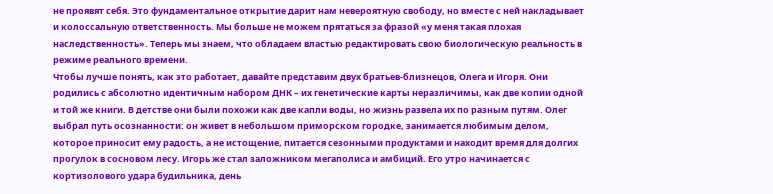не проявят себя. Это фундаментальное открытие дарит нам невероятную свободу, но вместе с ней накладывает и колоссальную ответственность. Мы больше не можем прятаться за фразой «у меня такая плохая наследственность». Теперь мы знаем, что обладаем властью редактировать свою биологическую реальность в режиме реального времени.
Чтобы лучше понять, как это работает, давайте представим двух братьев-близнецов, Олега и Игоря. Они родились с абсолютно идентичным набором ДНК – их генетические карты неразличимы, как две копии одной и той же книги. В детстве они были похожи как две капли воды, но жизнь развела их по разным путям. Олег выбрал путь осознанности: он живет в небольшом приморском городке, занимается любимым делом, которое приносит ему радость, а не истощение, питается сезонными продуктами и находит время для долгих прогулок в сосновом лесу. Игорь же стал заложником мегаполиса и амбиций. Его утро начинается с кортизолового удара будильника, день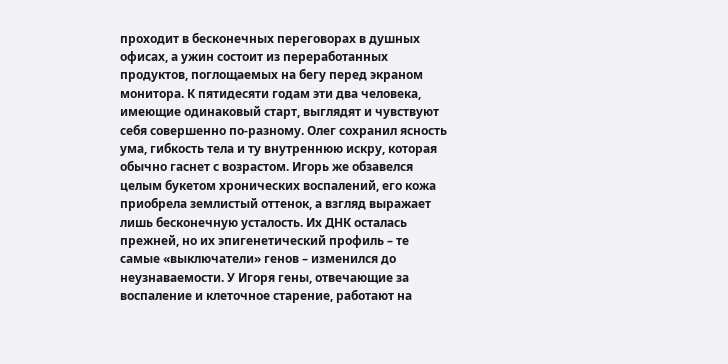проходит в бесконечных переговорах в душных офисах, а ужин состоит из переработанных продуктов, поглощаемых на бегу перед экраном монитора. К пятидесяти годам эти два человека, имеющие одинаковый старт, выглядят и чувствуют себя совершенно по-разному. Олег сохранил ясность ума, гибкость тела и ту внутреннюю искру, которая обычно гаснет с возрастом. Игорь же обзавелся целым букетом хронических воспалений, его кожа приобрела землистый оттенок, а взгляд выражает лишь бесконечную усталость. Их ДНК осталась прежней, но их эпигенетический профиль – те самые «выключатели» генов – изменился до неузнаваемости. У Игоря гены, отвечающие за воспаление и клеточное старение, работают на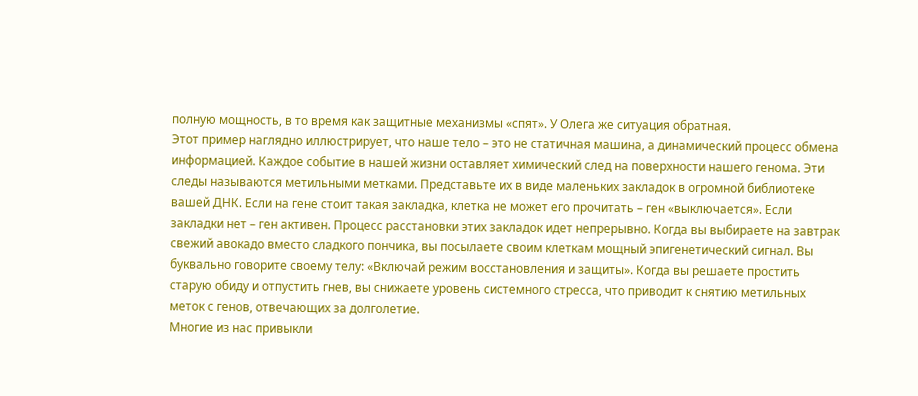полную мощность, в то время как защитные механизмы «спят». У Олега же ситуация обратная.
Этот пример наглядно иллюстрирует, что наше тело – это не статичная машина, а динамический процесс обмена информацией. Каждое событие в нашей жизни оставляет химический след на поверхности нашего генома. Эти следы называются метильными метками. Представьте их в виде маленьких закладок в огромной библиотеке вашей ДНК. Если на гене стоит такая закладка, клетка не может его прочитать – ген «выключается». Если закладки нет – ген активен. Процесс расстановки этих закладок идет непрерывно. Когда вы выбираете на завтрак свежий авокадо вместо сладкого пончика, вы посылаете своим клеткам мощный эпигенетический сигнал. Вы буквально говорите своему телу: «Включай режим восстановления и защиты». Когда вы решаете простить старую обиду и отпустить гнев, вы снижаете уровень системного стресса, что приводит к снятию метильных меток с генов, отвечающих за долголетие.
Многие из нас привыкли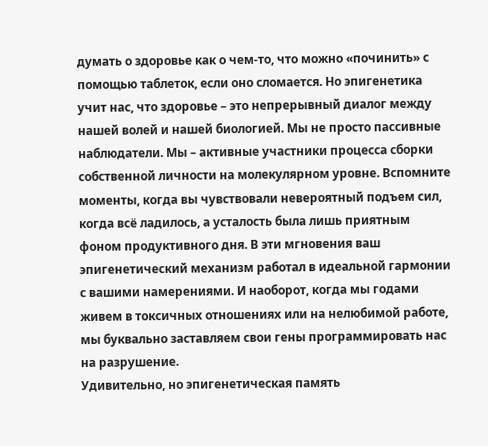думать о здоровье как о чем-то, что можно «починить» с помощью таблеток, если оно сломается. Но эпигенетика учит нас, что здоровье – это непрерывный диалог между нашей волей и нашей биологией. Мы не просто пассивные наблюдатели. Мы – активные участники процесса сборки собственной личности на молекулярном уровне. Вспомните моменты, когда вы чувствовали невероятный подъем сил, когда всё ладилось, а усталость была лишь приятным фоном продуктивного дня. В эти мгновения ваш эпигенетический механизм работал в идеальной гармонии с вашими намерениями. И наоборот, когда мы годами живем в токсичных отношениях или на нелюбимой работе, мы буквально заставляем свои гены программировать нас на разрушение.
Удивительно, но эпигенетическая память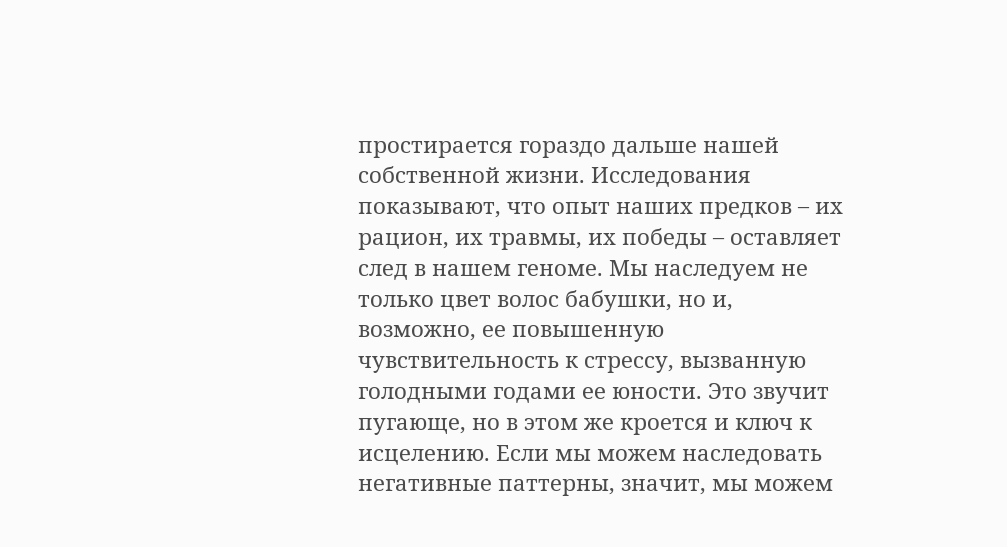простирается гораздо дальше нашей собственной жизни. Исследования показывают, что опыт наших предков – их рацион, их травмы, их победы – оставляет след в нашем геноме. Мы наследуем не только цвет волос бабушки, но и, возможно, ее повышенную чувствительность к стрессу, вызванную голодными годами ее юности. Это звучит пугающе, но в этом же кроется и ключ к исцелению. Если мы можем наследовать негативные паттерны, значит, мы можем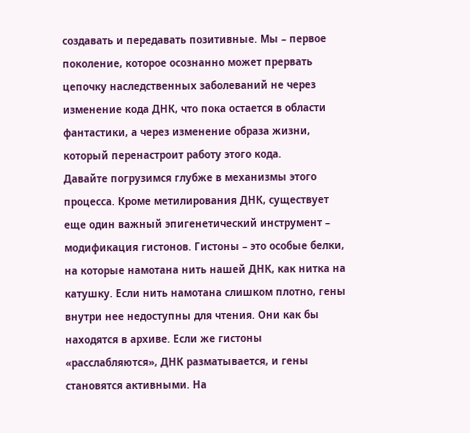создавать и передавать позитивные. Мы – первое поколение, которое осознанно может прервать цепочку наследственных заболеваний не через изменение кода ДНК, что пока остается в области фантастики, а через изменение образа жизни, который перенастроит работу этого кода.
Давайте погрузимся глубже в механизмы этого процесса. Кроме метилирования ДНК, существует еще один важный эпигенетический инструмент – модификация гистонов. Гистоны – это особые белки, на которые намотана нить нашей ДНК, как нитка на катушку. Если нить намотана слишком плотно, гены внутри нее недоступны для чтения. Они как бы находятся в архиве. Если же гистоны «расслабляются», ДНК разматывается, и гены становятся активными. На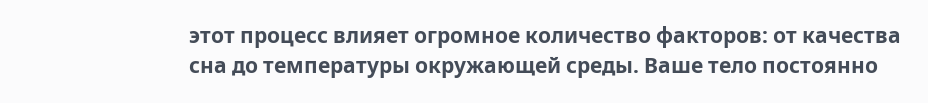этот процесс влияет огромное количество факторов: от качества сна до температуры окружающей среды. Ваше тело постоянно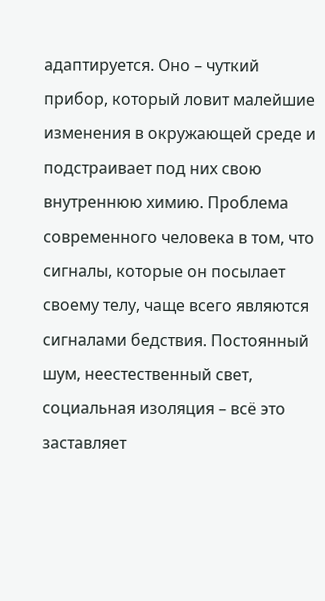адаптируется. Оно – чуткий прибор, который ловит малейшие изменения в окружающей среде и подстраивает под них свою внутреннюю химию. Проблема современного человека в том, что сигналы, которые он посылает своему телу, чаще всего являются сигналами бедствия. Постоянный шум, неестественный свет, социальная изоляция – всё это заставляет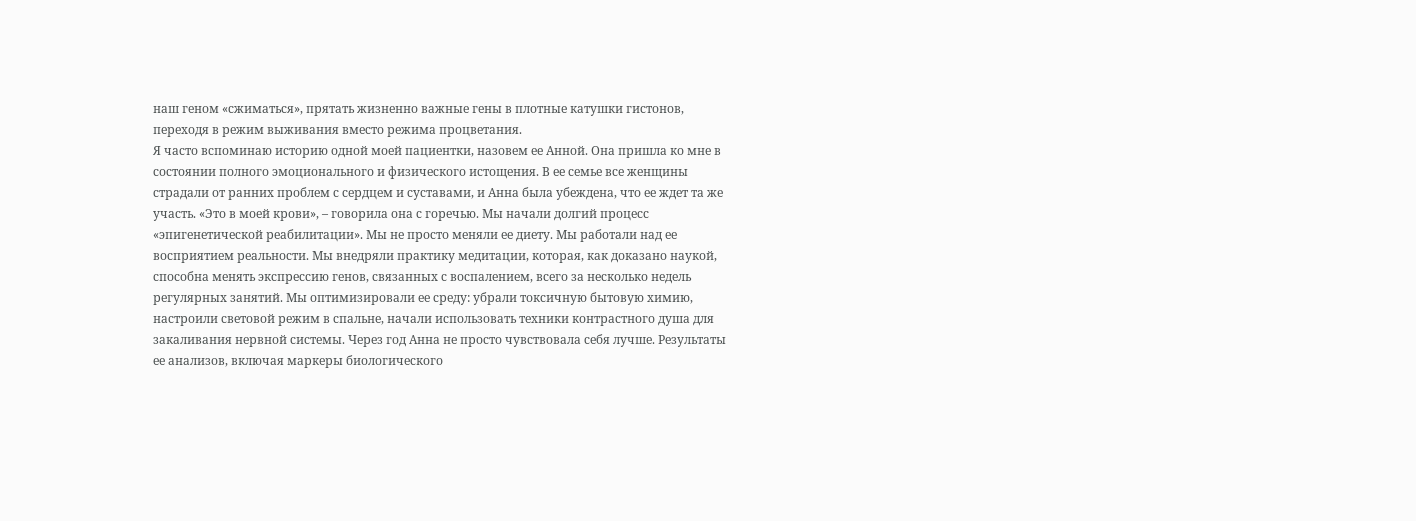наш геном «сжиматься», прятать жизненно важные гены в плотные катушки гистонов, переходя в режим выживания вместо режима процветания.
Я часто вспоминаю историю одной моей пациентки, назовем ее Анной. Она пришла ко мне в состоянии полного эмоционального и физического истощения. В ее семье все женщины страдали от ранних проблем с сердцем и суставами, и Анна была убеждена, что ее ждет та же участь. «Это в моей крови», – говорила она с горечью. Мы начали долгий процесс «эпигенетической реабилитации». Мы не просто меняли ее диету. Мы работали над ее восприятием реальности. Мы внедряли практику медитации, которая, как доказано наукой, способна менять экспрессию генов, связанных с воспалением, всего за несколько недель регулярных занятий. Мы оптимизировали ее среду: убрали токсичную бытовую химию, настроили световой режим в спальне, начали использовать техники контрастного душа для закаливания нервной системы. Через год Анна не просто чувствовала себя лучше. Результаты ее анализов, включая маркеры биологического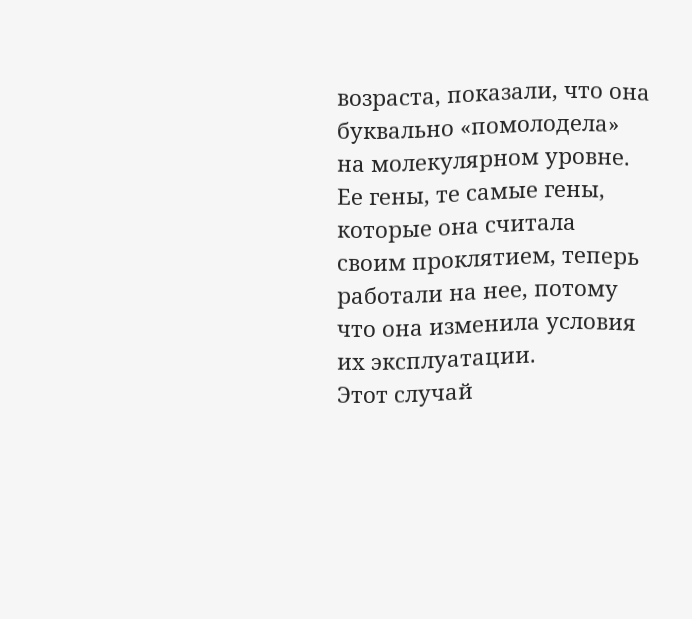возраста, показали, что она буквально «помолодела» на молекулярном уровне. Ее гены, те самые гены, которые она считала своим проклятием, теперь работали на нее, потому что она изменила условия их эксплуатации.
Этот случай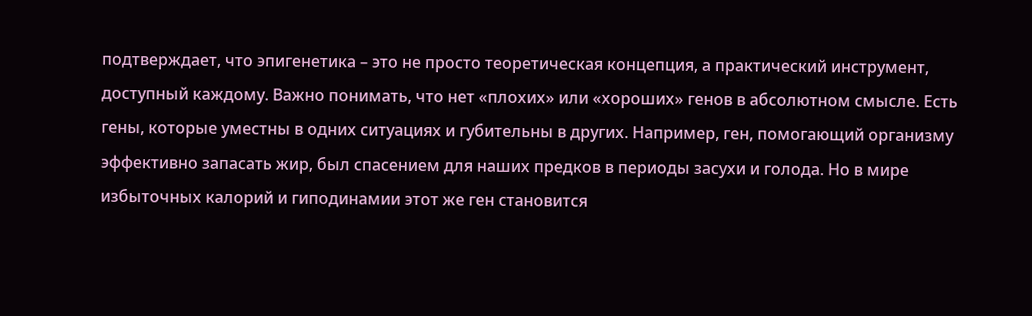подтверждает, что эпигенетика – это не просто теоретическая концепция, а практический инструмент, доступный каждому. Важно понимать, что нет «плохих» или «хороших» генов в абсолютном смысле. Есть гены, которые уместны в одних ситуациях и губительны в других. Например, ген, помогающий организму эффективно запасать жир, был спасением для наших предков в периоды засухи и голода. Но в мире избыточных калорий и гиподинамии этот же ген становится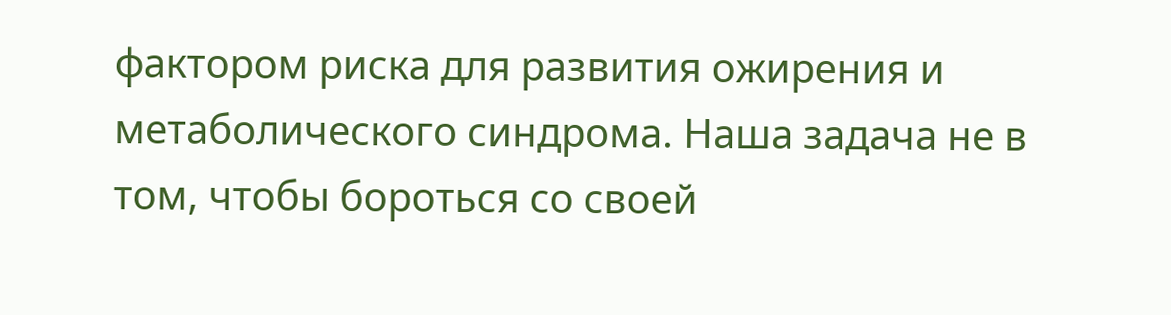фактором риска для развития ожирения и метаболического синдрома. Наша задача не в том, чтобы бороться со своей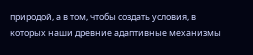природой, а в том, чтобы создать условия, в которых наши древние адаптивные механизмы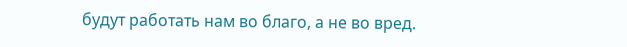будут работать нам во благо, а не во вред.